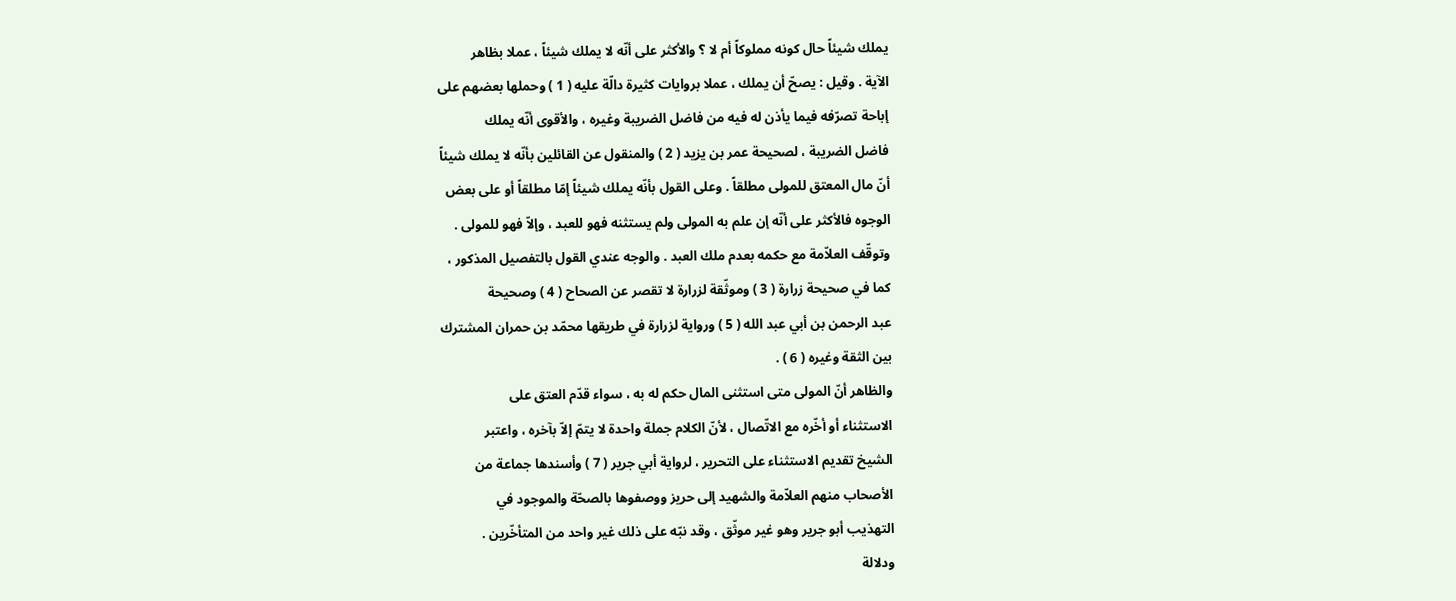يملك شيئاً حال كونه مملوكاً أم لا ؟ والأكثر على أنّه لا يملك شيئاً ، عملا بظاهر
الآية . وقيل : يصحّ أن يملك ، عملا بروايات كثيرة دالّة عليه ( 1 ) وحملها بعضهم على
إباحة تصرّفه فيما يأذن له فيه من فاضل الضريبة وغيره ، والأقوى أنّه يملك
فاضل الضريبة ، لصحيحة عمر بن يزيد ( 2 ) والمنقول عن القائلين بأنّه لا يملك شيئاً
أنّ مال المعتق للمولى مطلقاً . وعلى القول بأنّه يملك شيئاً إمّا مطلقاً أو على بعض
الوجوه فالأكثر على أنّه إن علم به المولى ولم يستثنه فهو للعبد ، وإلاّ فهو للمولى .
وتوقّف العلاّمة مع حكمه بعدم ملك العبد . والوجه عندي القول بالتفصيل المذكور ،
كما في صحيحة زرارة ( 3 ) وموثّقة لزرارة لا تقصر عن الصحاح ( 4 ) وصحيحة
عبد الرحمن بن أبي عبد الله ( 5 ) ورواية لزرارة في طريقها محمّد بن حمران المشترك
بين الثقة وغيره ( 6 ) .
والظاهر أنّ المولى متى استثنى المال حكم له به ، سواء قدّم العتق على
الاستثناء أو أخّره مع الاتّصال ، لأنّ الكلام جملة واحدة لا يتمّ إلاّ بآخره ، واعتبر
الشيخ تقديم الاستثناء على التحرير ، لرواية أبي جرير ( 7 ) وأسندها جماعة من
الأصحاب منهم العلاّمة والشهيد إلى حريز ووصفوها بالصحّة والموجود في
التهذيب أبو جرير وهو غير موثّق ، وقد نبّه على ذلك غير واحد من المتأخّرين .
ودلالة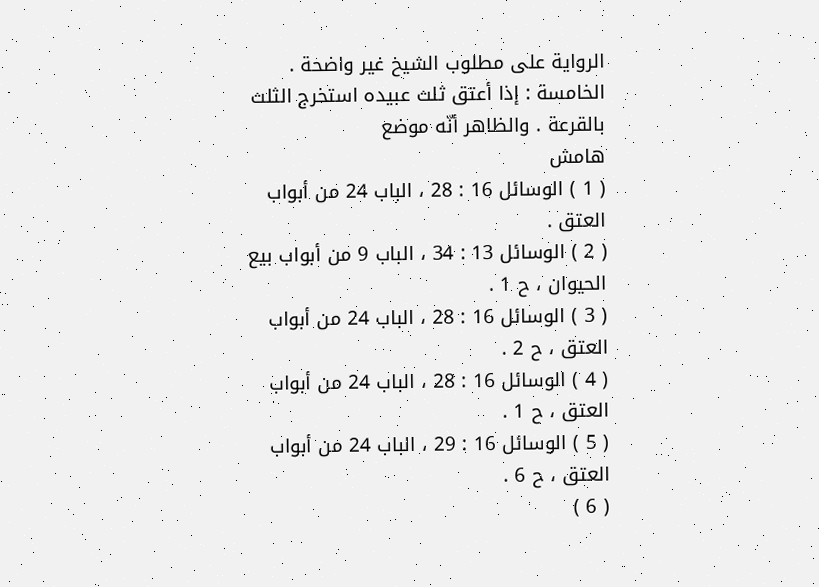الرواية على مطلوب الشيخ غير واضحة .
الخامسة : إذا أعتق ثلث عبيده استخرج الثلث بالقرعة . والظاهر أنّه موضع
هامش
( 1 ) الوسائل 16 : 28 ، الباب 24 من أبواب العتق .
( 2 ) الوسائل 13 : 34 ، الباب 9 من أبواب بيع الحيوان ، ح 1 .
( 3 ) الوسائل 16 : 28 ، الباب 24 من أبواب العتق ، ح 2 .
( 4 ) الوسائل 16 : 28 ، الباب 24 من أبواب العتق ، ح 1 .
( 5 ) الوسائل 16 : 29 ، الباب 24 من أبواب العتق ، ح 6 .
( 6 )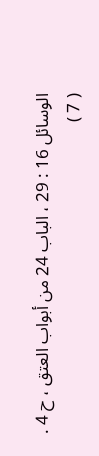الوسائل 16 : 29 ، الباب 24 من أبواب العتق ، ح 4 .
( 7 )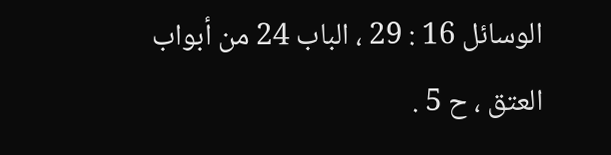الوسائل 16 : 29 ، الباب 24 من أبواب العتق ، ح 5 .